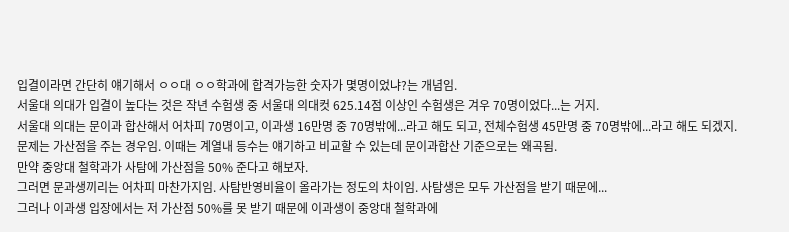입결이라면 간단히 얘기해서 ㅇㅇ대 ㅇㅇ학과에 합격가능한 숫자가 몇명이었냐?는 개념임.
서울대 의대가 입결이 높다는 것은 작년 수험생 중 서울대 의대컷 625.14점 이상인 수험생은 겨우 70명이었다...는 거지.
서울대 의대는 문이과 합산해서 어차피 70명이고, 이과생 16만명 중 70명밖에...라고 해도 되고, 전체수험생 45만명 중 70명밖에...라고 해도 되겠지.
문제는 가산점을 주는 경우임. 이때는 계열내 등수는 얘기하고 비교할 수 있는데 문이과합산 기준으로는 왜곡됨.
만약 중앙대 철학과가 사탐에 가산점을 50% 준다고 해보자.
그러면 문과생끼리는 어차피 마찬가지임. 사탐반영비율이 올라가는 정도의 차이임. 사탐생은 모두 가산점을 받기 때문에...
그러나 이과생 입장에서는 저 가산점 50%를 못 받기 때문에 이과생이 중앙대 철학과에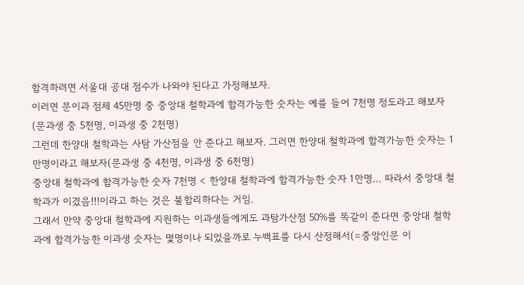합격하려면 서울대 공대 점수가 나와야 된다고 가정해보자.
이러면 문이과 점체 45만명 중 중앙대 철학과에 합격가능한 숫자는 예를 들어 7천명 정도라고 해보자(문과생 중 5천명, 이과생 중 2천명)
그런데 한양대 철학과는 사탐 가산점을 안 준다고 해보자. 그러면 한양대 철학과에 합격가능한 숫자는 1만명이라고 해보자(문과생 중 4천명, 이과생 중 6천명)
중앙대 철학과에 합격가능한 숫자 7천명 < 한양대 철학과에 합격가능한 숫자 1만명... 따라서 중앙대 철학과가 이겼음!!!이라고 하는 것은 불합리하다는 거임.
그래서 만약 중앙대 철학과에 지원하는 이과생들에게도 과탐가산점 50%를 똑같이 준다면 중앙대 철학과에 합격가능한 이과생 숫자는 몇명이나 되었을까로 누백표를 다시 산정해서(=중앙인문 이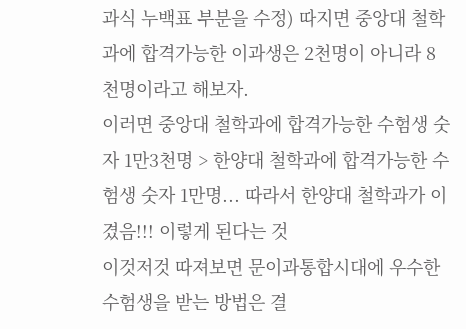과식 누백표 부분을 수정) 따지면 중앙대 철학과에 합격가능한 이과생은 2천명이 아니라 8천명이라고 해보자.
이러면 중앙대 철학과에 합격가능한 수험생 숫자 1만3천명 > 한양대 철학과에 합격가능한 수험생 숫자 1만명... 따라서 한양대 철학과가 이겼음!!! 이렇게 된다는 것
이것저것 따져보면 문이과통합시대에 우수한 수험생을 받는 방법은 결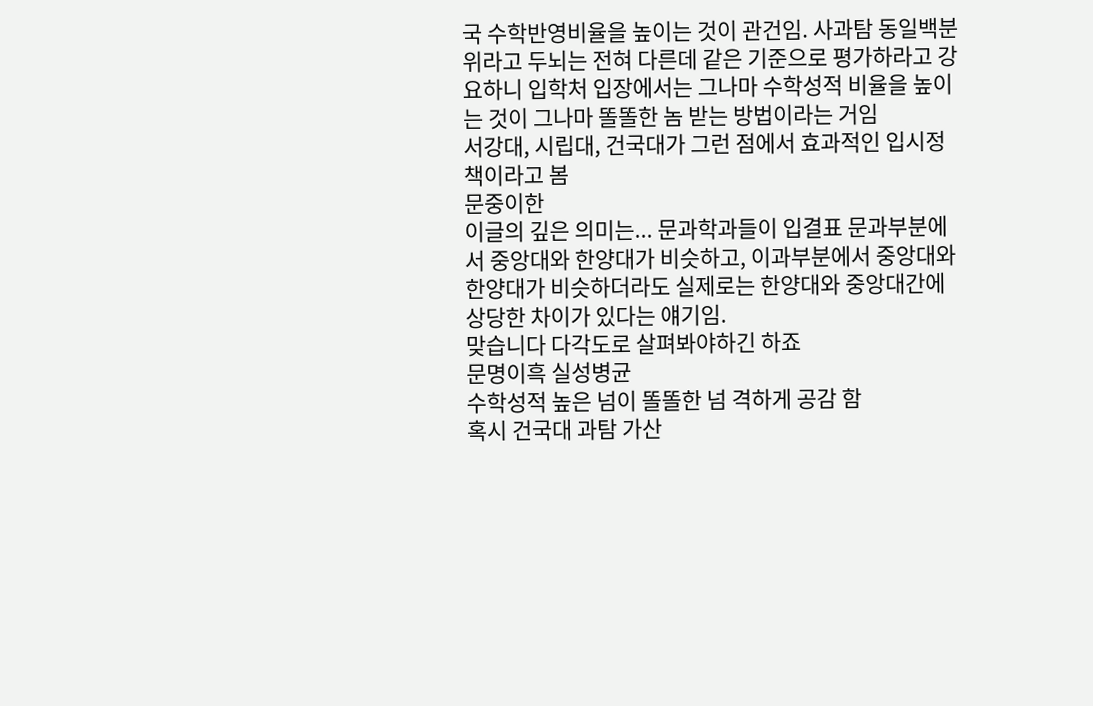국 수학반영비율을 높이는 것이 관건임. 사과탐 동일백분위라고 두뇌는 전혀 다른데 같은 기준으로 평가하라고 강요하니 입학처 입장에서는 그나마 수학성적 비율을 높이는 것이 그나마 똘똘한 놈 받는 방법이라는 거임
서강대, 시립대, 건국대가 그런 점에서 효과적인 입시정책이라고 봄
문중이한
이글의 깊은 의미는... 문과학과들이 입결표 문과부분에서 중앙대와 한양대가 비슷하고, 이과부분에서 중앙대와 한양대가 비슷하더라도 실제로는 한양대와 중앙대간에 상당한 차이가 있다는 얘기임.
맞습니다 다각도로 살펴봐야하긴 하죠
문명이흑 실성병균
수학성적 높은 넘이 똘똘한 넘 격하게 공감 함
혹시 건국대 과탐 가산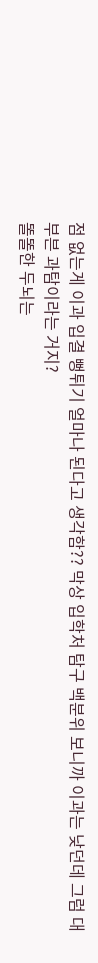점 없는게 이과 입결 뻥튀기 얼마나 된다고 생각함?? 막상 입학처 탐구 백분위 보니까 이과는 낮던데 그럼 대부븐 과탐이라는 거지?
똘똘한 두뇌는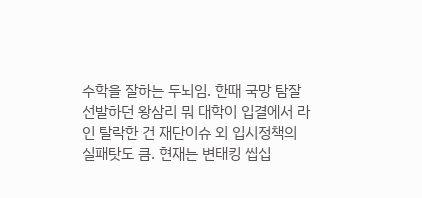수학을 잘하는 두뇌임. 한때 국망 탐잘 선발하던 왕삼리 뭐 대학이 입결에서 라인 탈락한 건 재단이슈 외 입시정책의 실패탓도 큼. 현재는 변태킹 씹십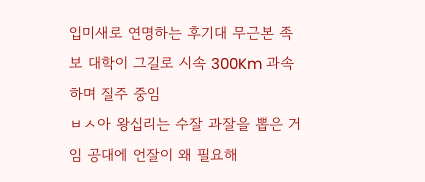입미새로 연명하는 후기대 무근본 족보 대학이 그길로 시속 300Km 과속하며 질주 중임
ㅂㅅ아 왕십리는 수잘 과잘을 뽑은 거임 공대에 언잘이 왜 필요해